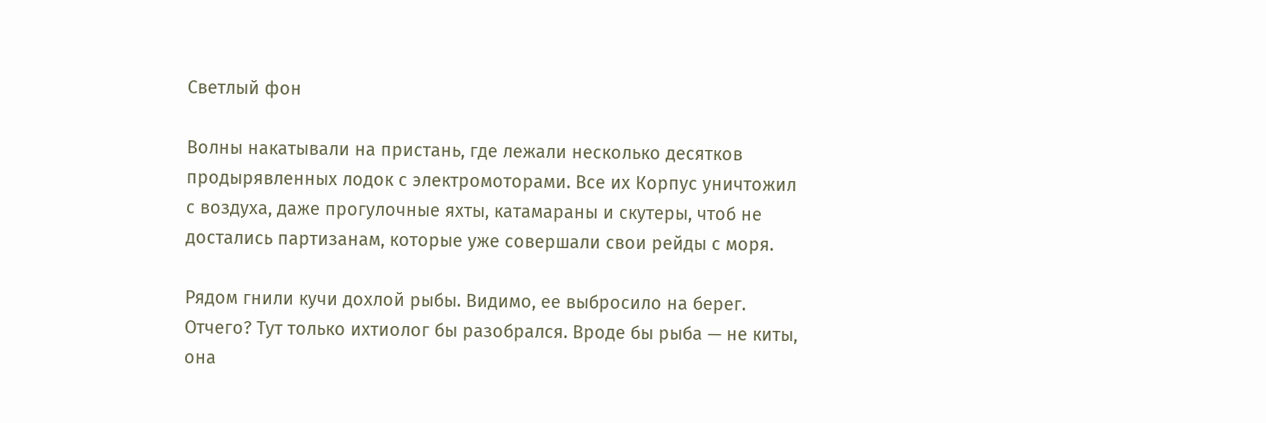Светлый фон

Волны накатывали на пристань, где лежали несколько десятков продырявленных лодок с электромоторами. Все их Корпус уничтожил с воздуха, даже прогулочные яхты, катамараны и скутеры, чтоб не достались партизанам, которые уже совершали свои рейды с моря.

Рядом гнили кучи дохлой рыбы. Видимо, ее выбросило на берег. Отчего? Тут только ихтиолог бы разобрался. Вроде бы рыба — не киты, она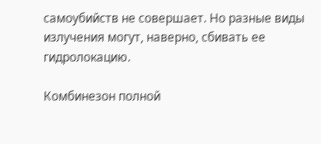самоубийств не совершает. Но разные виды излучения могут, наверно, сбивать ее гидролокацию.

Комбинезон полной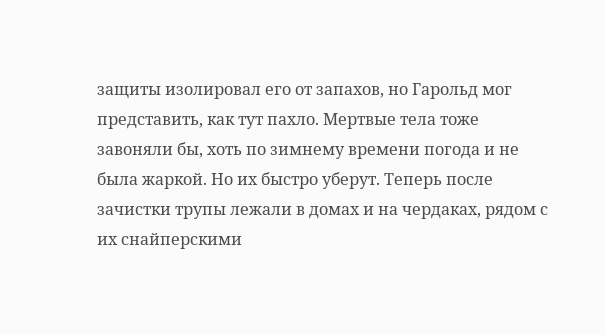защиты изолировал его от запахов, но Гарольд мог представить, как тут пахло. Мертвые тела тоже завоняли бы, хоть по зимнему времени погода и не была жаркой. Но их быстро уберут. Теперь после зачистки трупы лежали в домах и на чердаках, рядом с их снайперскими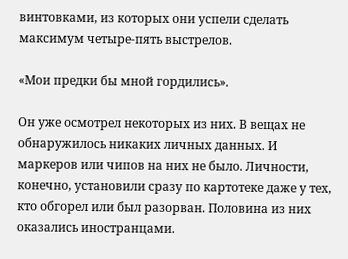винтовками, из которых они успели сделать максимум четыре-пять выстрелов.

«Мои предки бы мной гордились».

Он уже осмотрел некоторых из них. В вещах не обнаружилось никаких личных данных. И маркеров или чипов на них не было. Личности, конечно, установили сразу по картотеке даже у тех, кто обгорел или был разорван. Половина из них оказались иностранцами.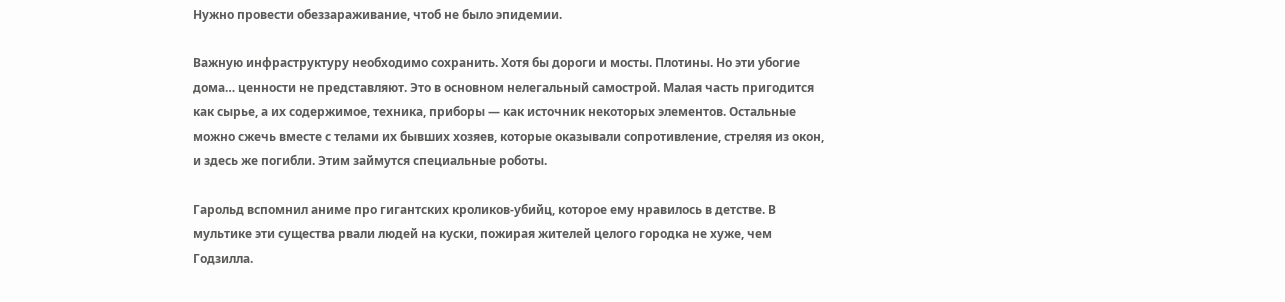Нужно провести обеззараживание, чтоб не было эпидемии.

Важную инфраструктуру необходимо сохранить. Хотя бы дороги и мосты. Плотины. Но эти убогие дома… ценности не представляют. Это в основном нелегальный самострой. Малая часть пригодится как сырье, а их содержимое, техника, приборы — как источник некоторых элементов. Остальные можно сжечь вместе с телами их бывших хозяев, которые оказывали сопротивление, стреляя из окон, и здесь же погибли. Этим займутся специальные роботы.

Гарольд вспомнил аниме про гигантских кроликов-убийц, которое ему нравилось в детстве. В мультике эти существа рвали людей на куски, пожирая жителей целого городка не хуже, чем Годзилла.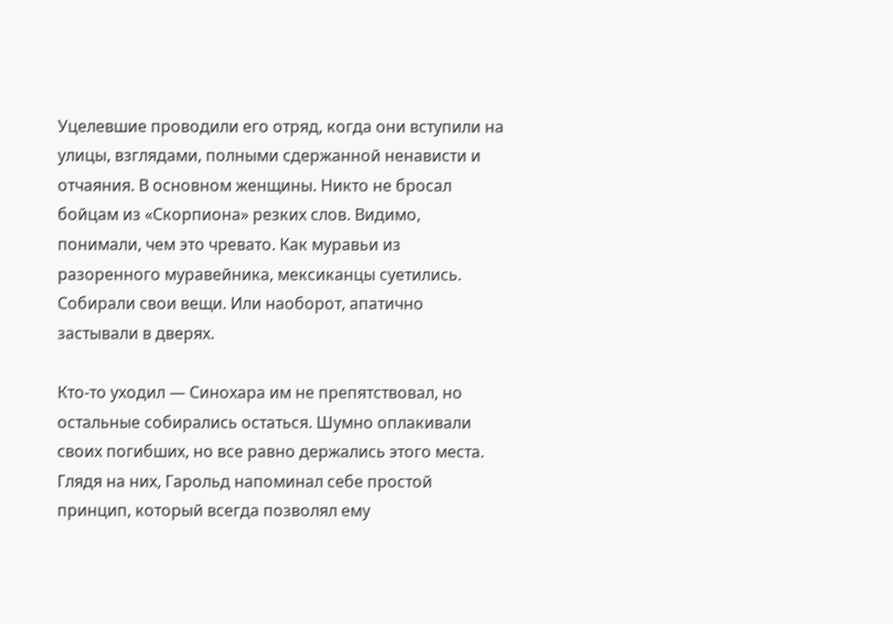Уцелевшие проводили его отряд, когда они вступили на улицы, взглядами, полными сдержанной ненависти и отчаяния. В основном женщины. Никто не бросал бойцам из «Скорпиона» резких слов. Видимо, понимали, чем это чревато. Как муравьи из разоренного муравейника, мексиканцы суетились. Собирали свои вещи. Или наоборот, апатично застывали в дверях.

Кто-то уходил — Синохара им не препятствовал, но остальные собирались остаться. Шумно оплакивали своих погибших, но все равно держались этого места. Глядя на них, Гарольд напоминал себе простой принцип, который всегда позволял ему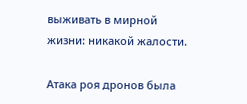выживать в мирной жизни: никакой жалости.

Атака роя дронов была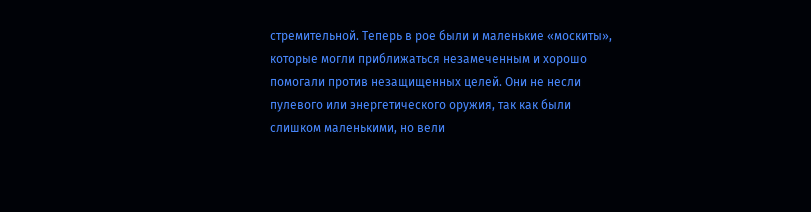стремительной. Теперь в рое были и маленькие «москиты», которые могли приближаться незамеченным и хорошо помогали против незащищенных целей. Они не несли пулевого или энергетического оружия, так как были слишком маленькими, но вели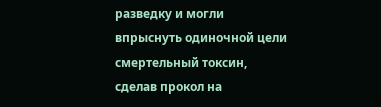разведку и могли впрыснуть одиночной цели смертельный токсин, сделав прокол на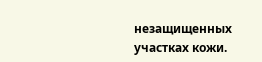незащищенных участках кожи.